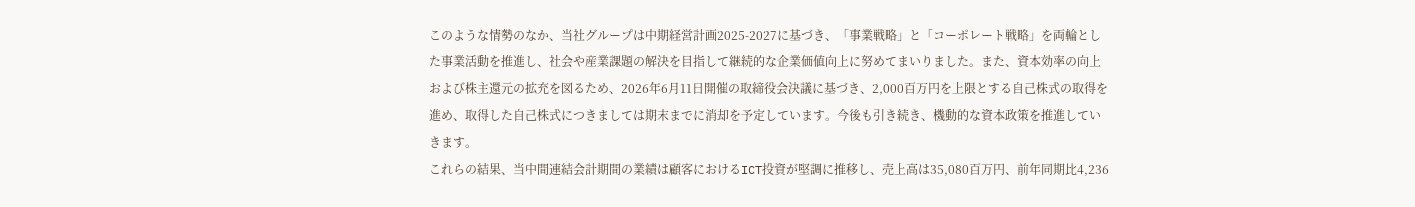このような情勢のなか、当社グループは中期経営計画2025-2027に基づき、「事業戦略」と「コーポレート戦略」を両輪とした事業活動を推進し、社会や産業課題の解決を目指して継続的な企業価値向上に努めてまいりました。また、資本効率の向上および株主還元の拡充を図るため、2026年6月11日開催の取締役会決議に基づき、2,000百万円を上限とする自己株式の取得を進め、取得した自己株式につきましては期末までに消却を予定しています。今後も引き続き、機動的な資本政策を推進していきます。
これらの結果、当中間連結会計期間の業績は顧客におけるICT投資が堅調に推移し、売上高は35,080百万円、前年同期比4,236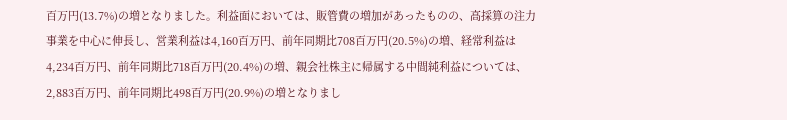百万円(13.7%)の増となりました。利益面においては、販管費の増加があったものの、高採算の注力事業を中心に伸長し、営業利益は4,160百万円、前年同期比708百万円(20.5%)の増、経常利益は4,234百万円、前年同期比718百万円(20.4%)の増、親会社株主に帰属する中間純利益については、2,883百万円、前年同期比498百万円(20.9%)の増となりまし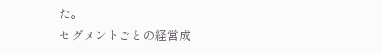た。
セグメントごとの経営成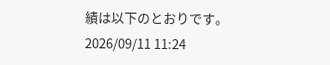績は以下のとおりです。
2026/09/11 11:24